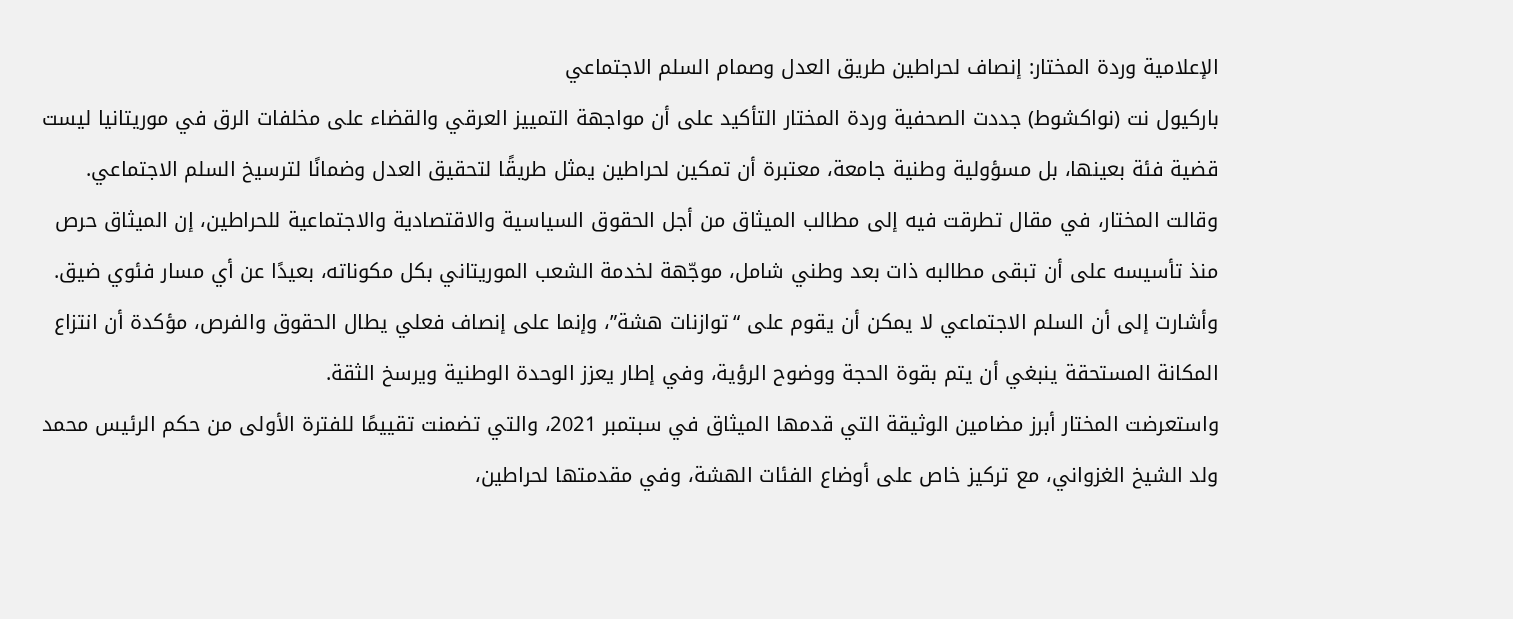الإعلامية وردة المختار: إنصاف لحراطين طريق العدل وصمام السلم الاجتماعي
باركيول نت (نواكشوط) جددت الصحفية وردة المختار التأكيد على أن مواجهة التمييز العرقي والقضاء على مخلفات الرق في موريتانيا ليست قضية فئة بعينها، بل مسؤولية وطنية جامعة، معتبرة أن تمكين لحراطين يمثل طريقًا لتحقيق العدل وضمانًا لترسيخ السلم الاجتماعي.
وقالت المختار، في مقال تطرقت فيه إلى مطالب الميثاق من أجل الحقوق السياسية والاقتصادية والاجتماعية للحراطين، إن الميثاق حرص منذ تأسيسه على أن تبقى مطالبه ذات بعد وطني شامل، موجّهة لخدمة الشعب الموريتاني بكل مكوناته، بعيدًا عن أي مسار فئوي ضيق.
وأشارت إلى أن السلم الاجتماعي لا يمكن أن يقوم على “توازنات هشة”، وإنما على إنصاف فعلي يطال الحقوق والفرص، مؤكدة أن انتزاع المكانة المستحقة ينبغي أن يتم بقوة الحجة ووضوح الرؤية، وفي إطار يعزز الوحدة الوطنية ويرسخ الثقة.
واستعرضت المختار أبرز مضامين الوثيقة التي قدمها الميثاق في سبتمبر 2021، والتي تضمنت تقييمًا للفترة الأولى من حكم الرئيس محمد ولد الشيخ الغزواني، مع تركيز خاص على أوضاع الفئات الهشة، وفي مقدمتها لحراطين،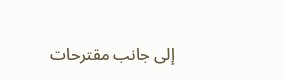إلى جانب مقترحات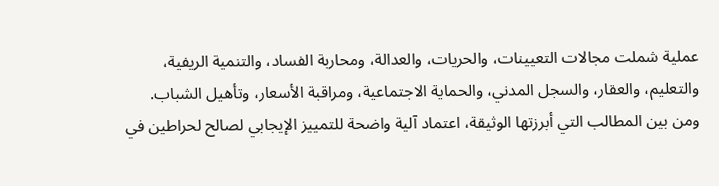عملية شملت مجالات التعيينات، والحريات، والعدالة، ومحاربة الفساد، والتنمية الريفية، والتعليم، والعقار، والسجل المدني، والحماية الاجتماعية، ومراقبة الأسعار، وتأهيل الشباب.
ومن بين المطالب التي أبرزتها الوثيقة، اعتماد آلية واضحة للتمييز الإيجابي لصالح لحراطين في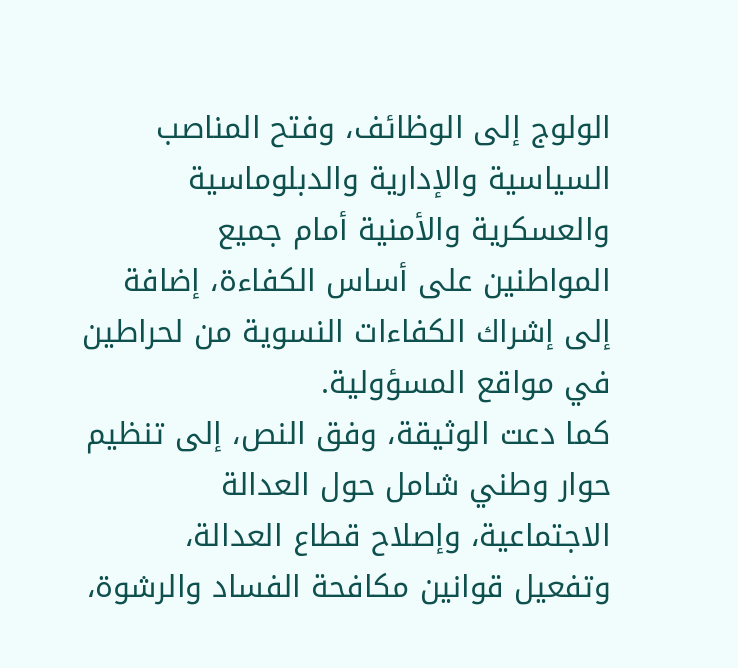الولوج إلى الوظائف، وفتح المناصب السياسية والإدارية والدبلوماسية والعسكرية والأمنية أمام جميع المواطنين على أساس الكفاءة، إضافة إلى إشراك الكفاءات النسوية من لحراطين في مواقع المسؤولية.
كما دعت الوثيقة، وفق النص، إلى تنظيم حوار وطني شامل حول العدالة الاجتماعية، وإصلاح قطاع العدالة، وتفعيل قوانين مكافحة الفساد والرشوة،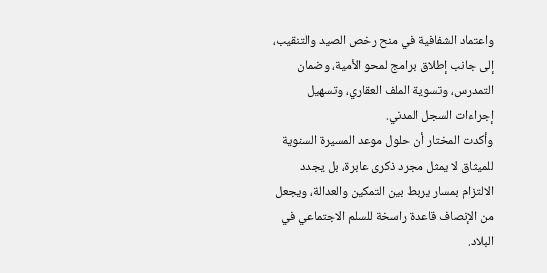واعتماد الشفافية في منح رخص الصيد والتنقيب، إلى جانب إطلاق برامج لمحو الأمية، وضمان التمدرس، وتسوية الملف العقاري، وتسهيل إجراءات السجل المدني.
وأكدت المختار أن حلول موعد المسيرة السنوية للميثاق لا يمثل مجرد ذكرى عابرة، بل يجدد الالتزام بمسار يربط بين التمكين والعدالة، ويجعل من الإنصاف قاعدة راسخة للسلم الاجتماعي في البلاد.